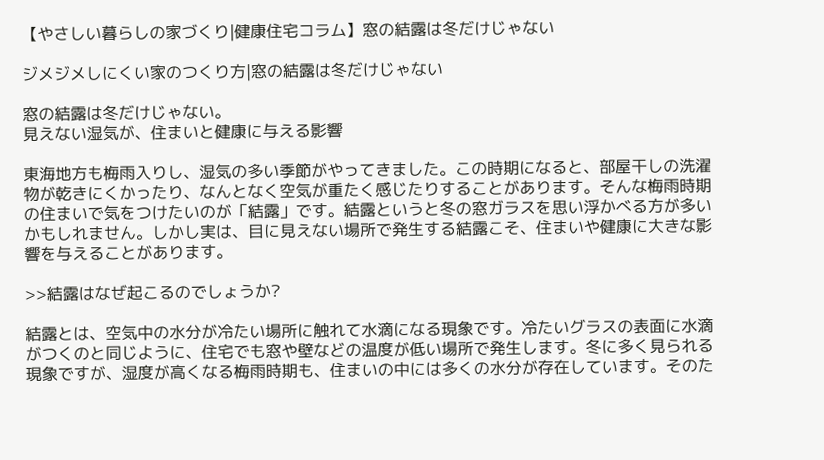【やさしい暮らしの家づくり|健康住宅コラム】窓の結露は冬だけじゃない

ジメジメしにくい家のつくり方|窓の結露は冬だけじゃない

窓の結露は冬だけじゃない。
見えない湿気が、住まいと健康に与える影響

東海地方も梅雨入りし、湿気の多い季節がやってきました。この時期になると、部屋干しの洗濯物が乾きにくかったり、なんとなく空気が重たく感じたりすることがあります。そんな梅雨時期の住まいで気をつけたいのが「結露」です。結露というと冬の窓ガラスを思い浮かべる方が多いかもしれません。しかし実は、目に見えない場所で発生する結露こそ、住まいや健康に大きな影響を与えることがあります。

>>結露はなぜ起こるのでしょうか?

結露とは、空気中の水分が冷たい場所に触れて水滴になる現象です。冷たいグラスの表面に水滴がつくのと同じように、住宅でも窓や壁などの温度が低い場所で発生します。冬に多く見られる現象ですが、湿度が高くなる梅雨時期も、住まいの中には多くの水分が存在しています。そのた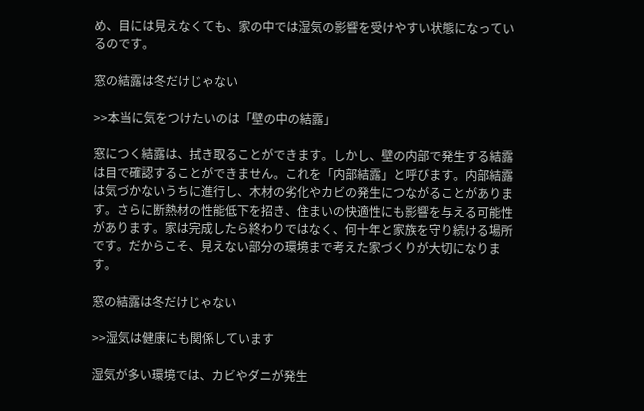め、目には見えなくても、家の中では湿気の影響を受けやすい状態になっているのです。

窓の結露は冬だけじゃない

>>本当に気をつけたいのは「壁の中の結露」

窓につく結露は、拭き取ることができます。しかし、壁の内部で発生する結露は目で確認することができません。これを「内部結露」と呼びます。内部結露は気づかないうちに進行し、木材の劣化やカビの発生につながることがあります。さらに断熱材の性能低下を招き、住まいの快適性にも影響を与える可能性があります。家は完成したら終わりではなく、何十年と家族を守り続ける場所です。だからこそ、見えない部分の環境まで考えた家づくりが大切になります。

窓の結露は冬だけじゃない

>>湿気は健康にも関係しています

湿気が多い環境では、カビやダニが発生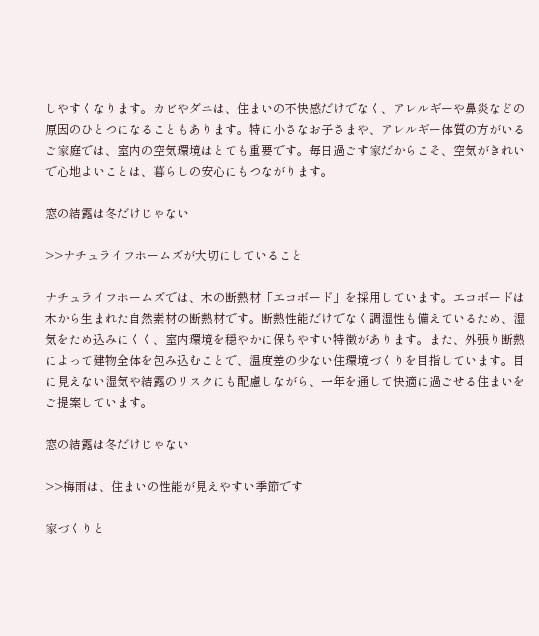しやすくなります。カビやダニは、住まいの不快感だけでなく、アレルギーや鼻炎などの原因のひとつになることもあります。特に小さなお子さまや、アレルギー体質の方がいるご家庭では、室内の空気環境はとても重要です。毎日過ごす家だからこそ、空気がきれいで心地よいことは、暮らしの安心にもつながります。

窓の結露は冬だけじゃない

>>ナチュライフホームズが大切にしていること

ナチュライフホームズでは、木の断熱材「エコボード」を採用しています。エコボードは木から生まれた自然素材の断熱材です。断熱性能だけでなく調湿性も備えているため、湿気をため込みにくく、室内環境を穏やかに保ちやすい特徴があります。また、外張り断熱によって建物全体を包み込むことで、温度差の少ない住環境づくりを目指しています。目に見えない湿気や結露のリスクにも配慮しながら、一年を通して快適に過ごせる住まいをご提案しています。

窓の結露は冬だけじゃない

>>梅雨は、住まいの性能が見えやすい季節です

家づくりと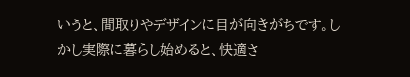いうと、間取りやデザインに目が向きがちです。しかし実際に暮らし始めると、快適さ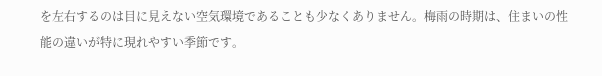を左右するのは目に見えない空気環境であることも少なくありません。梅雨の時期は、住まいの性能の違いが特に現れやすい季節です。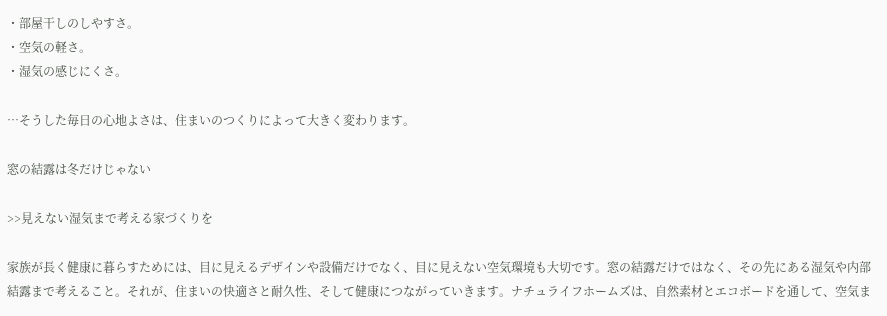・部屋干しのしやすさ。
・空気の軽さ。
・湿気の感じにくさ。

…そうした毎日の心地よさは、住まいのつくりによって大きく変わります。

窓の結露は冬だけじゃない

>>見えない湿気まで考える家づくりを

家族が長く健康に暮らすためには、目に見えるデザインや設備だけでなく、目に見えない空気環境も大切です。窓の結露だけではなく、その先にある湿気や内部結露まで考えること。それが、住まいの快適さと耐久性、そして健康につながっていきます。ナチュライフホームズは、自然素材とエコボードを通して、空気ま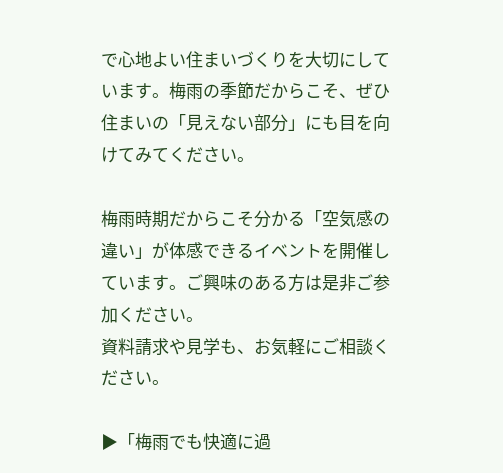で心地よい住まいづくりを大切にしています。梅雨の季節だからこそ、ぜひ住まいの「見えない部分」にも目を向けてみてください。

梅雨時期だからこそ分かる「空気感の違い」が体感できるイベントを開催しています。ご興味のある方は是非ご参加ください。
資料請求や見学も、お気軽にご相談ください。

▶「梅雨でも快適に過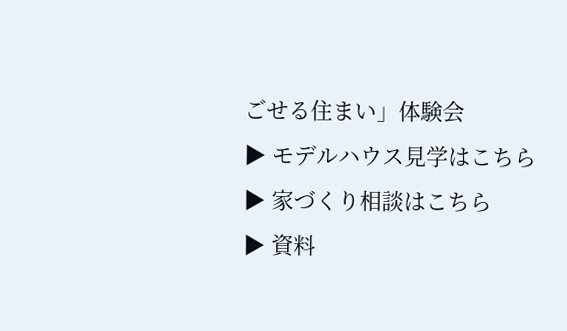ごせる住まい」体験会
▶ モデルハウス見学はこちら
▶ 家づくり相談はこちら
▶ 資料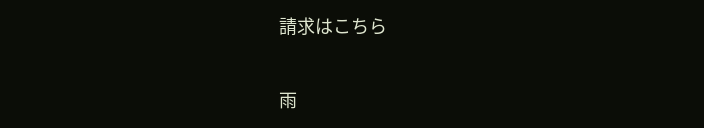請求はこちら

雨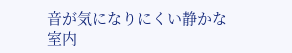音が気になりにくい静かな室内